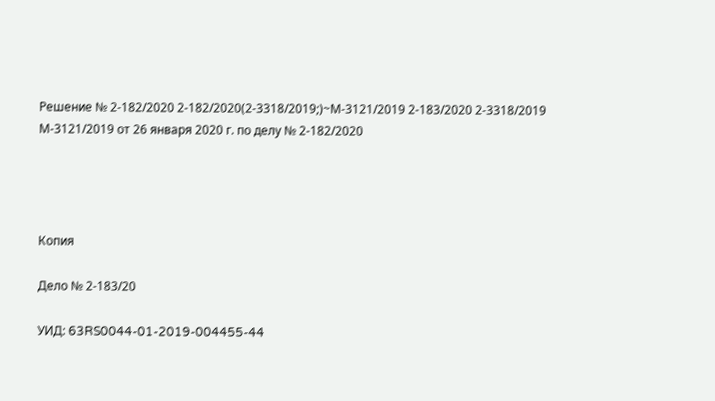Решение № 2-182/2020 2-182/2020(2-3318/2019;)~М-3121/2019 2-183/2020 2-3318/2019 М-3121/2019 от 26 января 2020 г. по делу № 2-182/2020




Копия

Дело № 2-183/20

УИД: 63RS0044-01-2019-004455-44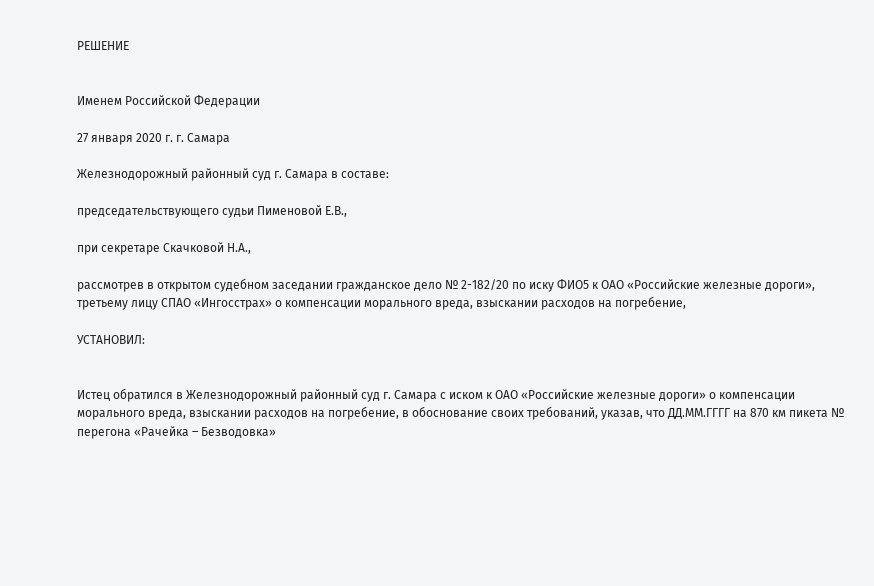РЕШЕНИЕ


Именем Российской Федерации

27 января 2020 г. г. Самара

Железнодорожный районный суд г. Самара в составе:

председательствующего судьи Пименовой Е.В.,

при секретаре Скачковой Н.А.,

рассмотрев в открытом судебном заседании гражданское дело № 2-182/20 по иску ФИО5 к ОАО «Российские железные дороги», третьему лицу СПАО «Ингосстрах» о компенсации морального вреда, взыскании расходов на погребение,

УСТАНОВИЛ:


Истец обратился в Железнодорожный районный суд г. Самара с иском к ОАО «Российские железные дороги» о компенсации морального вреда, взыскании расходов на погребение, в обоснование своих требований, указав, что ДД.ММ.ГГГГ на 870 км пикета № перегона «Рачейка – Безводовка»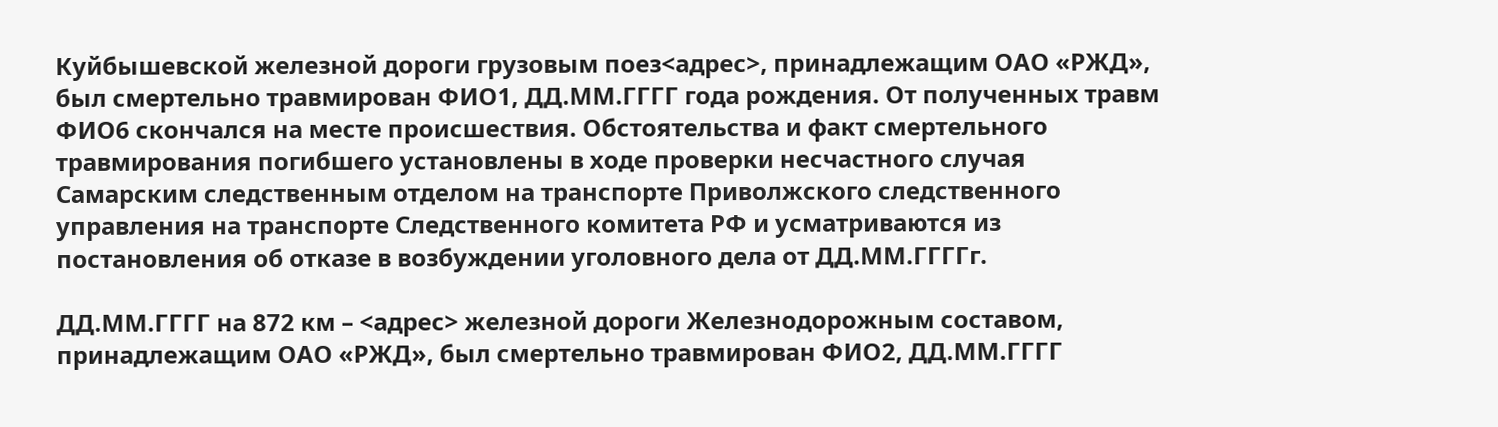Куйбышевской железной дороги грузовым поез<адрес>, принадлежащим ОАО «РЖД», был смертельно травмирован ФИО1, ДД.ММ.ГГГГ года рождения. От полученных травм ФИО6 скончался на месте происшествия. Обстоятельства и факт смертельного травмирования погибшего установлены в ходе проверки несчастного случая Самарским следственным отделом на транспорте Приволжского следственного управления на транспорте Следственного комитета РФ и усматриваются из постановления об отказе в возбуждении уголовного дела от ДД.ММ.ГГГГг.

ДД.ММ.ГГГГ на 872 км – <адрес> железной дороги Железнодорожным составом, принадлежащим ОАО «РЖД», был смертельно травмирован ФИО2, ДД.ММ.ГГГГ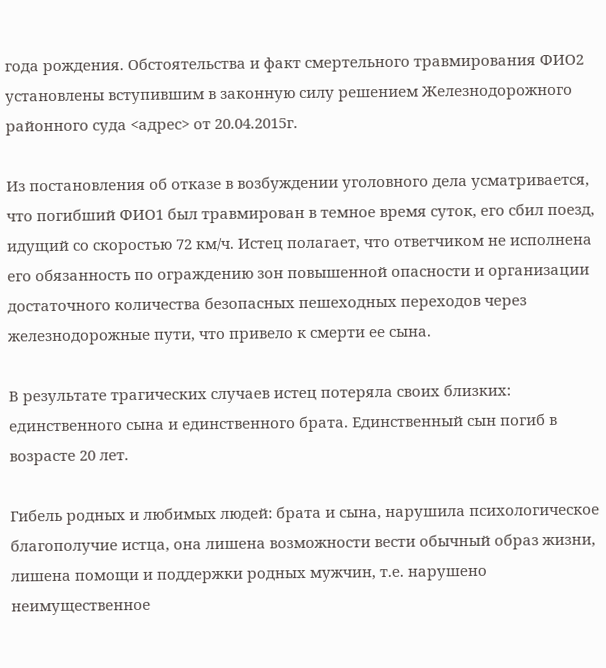года рождения. Обстоятельства и факт смертельного травмирования ФИО2 установлены вступившим в законную силу решением Железнодорожного районного суда <адрес> от 20.04.2015г.

Из постановления об отказе в возбуждении уголовного дела усматривается, что погибший ФИО1 был травмирован в темное время суток, его сбил поезд, идущий со скоростью 72 км/ч. Истец полагает, что ответчиком не исполнена его обязанность по ограждению зон повышенной опасности и организации достаточного количества безопасных пешеходных переходов через железнодорожные пути, что привело к смерти ее сына.

В результате трагических случаев истец потеряла своих близких: единственного сына и единственного брата. Единственный сын погиб в возрасте 20 лет.

Гибель родных и любимых людей: брата и сына, нарушила психологическое благополучие истца, она лишена возможности вести обычный образ жизни, лишена помощи и поддержки родных мужчин, т.е. нарушено неимущественное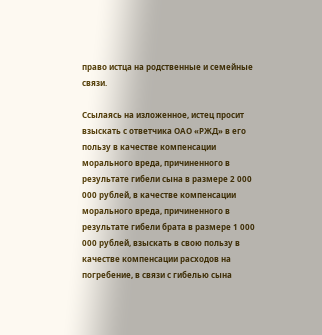право истца на родственные и семейные связи.

Ссылаясь на изложенное, истец просит взыскать с ответчика ОАО «РЖД» в его пользу в качестве компенсации морального вреда, причиненного в результате гибели сына в размере 2 000 000 рублей, в качестве компенсации морального вреда, причиненного в результате гибели брата в размере 1 000 000 рублей, взыскать в свою пользу в качестве компенсации расходов на погребение, в связи с гибелью сына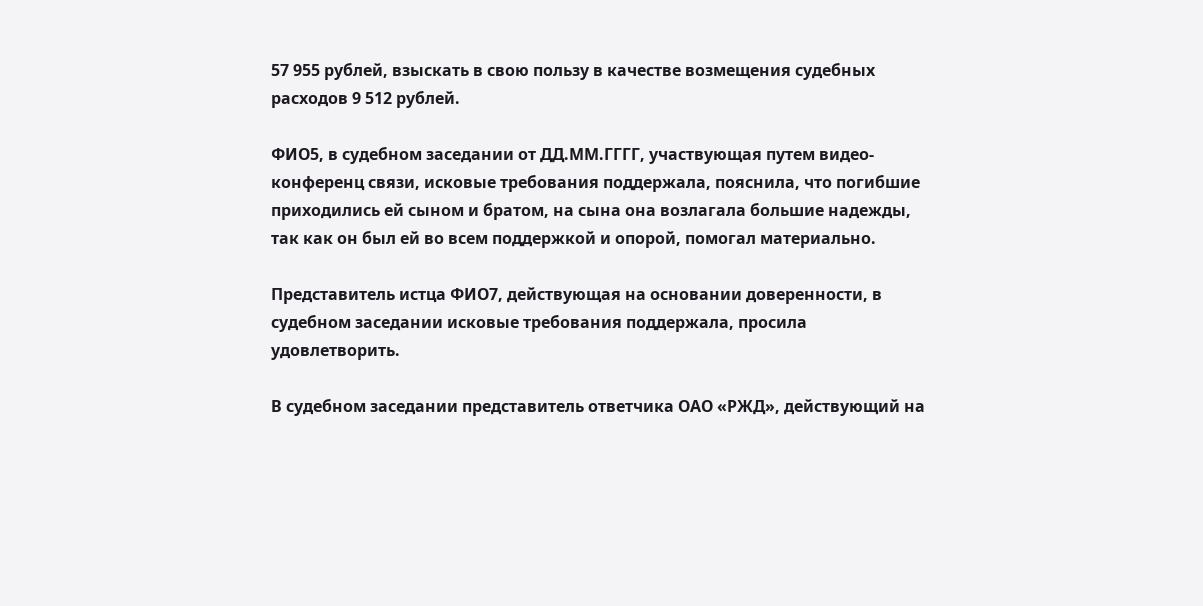57 955 рублей, взыскать в свою пользу в качестве возмещения судебных расходов 9 512 рублей.

ФИО5, в судебном заседании от ДД.ММ.ГГГГ, участвующая путем видео-конференц связи, исковые требования поддержала, пояснила, что погибшие приходились ей сыном и братом, на сына она возлагала большие надежды, так как он был ей во всем поддержкой и опорой, помогал материально.

Представитель истца ФИО7, действующая на основании доверенности, в судебном заседании исковые требования поддержала, просила удовлетворить.

В судебном заседании представитель ответчика ОАО «РЖД», действующий на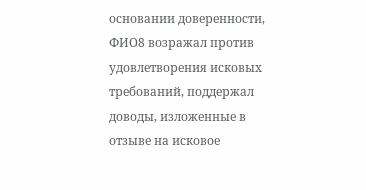основании доверенности, ФИО8 возражал против удовлетворения исковых требований, поддержал доводы, изложенные в отзыве на исковое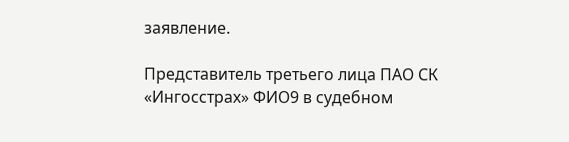заявление.

Представитель третьего лица ПАО СК «Ингосстрах» ФИО9 в судебном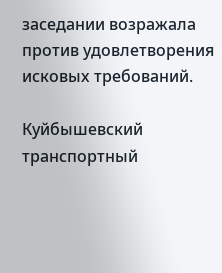заседании возражала против удовлетворения исковых требований.

Куйбышевский транспортный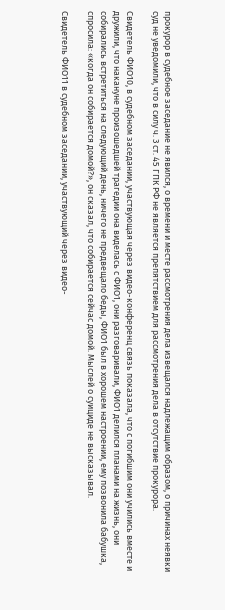прокурор в судебное заседание не явился, о времени и месте рассмотрения дела извещался надлежащим образом, о причинах неявки суд не уведомили, что в силу ч. 3 ст. 45 ГПК РФ не является препятствием для рассмотрения дела в отсутствие прокурора.

Свидетель ФИО10, в судебном заседании, участвующая через видео-конференц связь показала, что с погибшим они учились вместе и дружили, что накануне произошедшей трагедии она виделась с ФИО1, они разговаривали, ФИО1 делился планами на жизнь, они собирались встретиться на следующий день, ничего не предвещало беды, ФИО1 был в хорошем настроении, ему позвонила бабушка, спросила: «когда он собирается домой?», он сказал, что собирается сейчас домой. Мыслей о суициде не высказывал.

Свидетель ФИО11 в судебном заседании, участвующий через видео-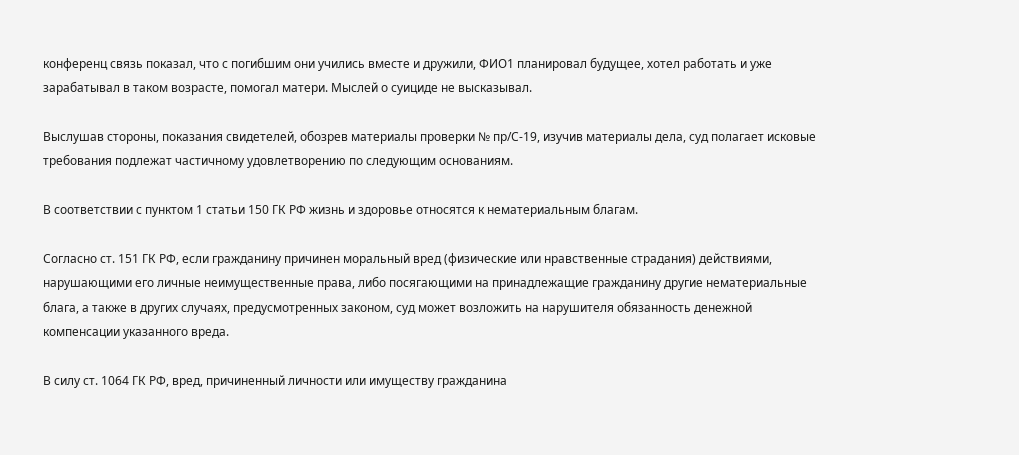конференц связь показал, что с погибшим они учились вместе и дружили, ФИО1 планировал будущее, хотел работать и уже зарабатывал в таком возрасте, помогал матери. Мыслей о суициде не высказывал.

Выслушав стороны, показания свидетелей, обозрев материалы проверки № пр/С-19, изучив материалы дела, суд полагает исковые требования подлежат частичному удовлетворению по следующим основаниям.

В соответствии с пунктом 1 статьи 150 ГК РФ жизнь и здоровье относятся к нематериальным благам.

Согласно ст. 151 ГК РФ, если гражданину причинен моральный вред (физические или нравственные страдания) действиями, нарушающими его личные неимущественные права, либо посягающими на принадлежащие гражданину другие нематериальные блага, а также в других случаях, предусмотренных законом, суд может возложить на нарушителя обязанность денежной компенсации указанного вреда.

В силу ст. 1064 ГК РФ, вред, причиненный личности или имуществу гражданина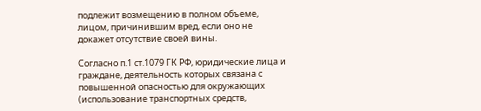подлежит возмещению в полном объеме, лицом, причинившим вред, если оно не докажет отсутствие своей вины.

Согласно п.1 ст.1079 ГК РФ, юридические лица и граждане, деятельность которых связана с повышенной опасностью для окружающих (использование транспортных средств,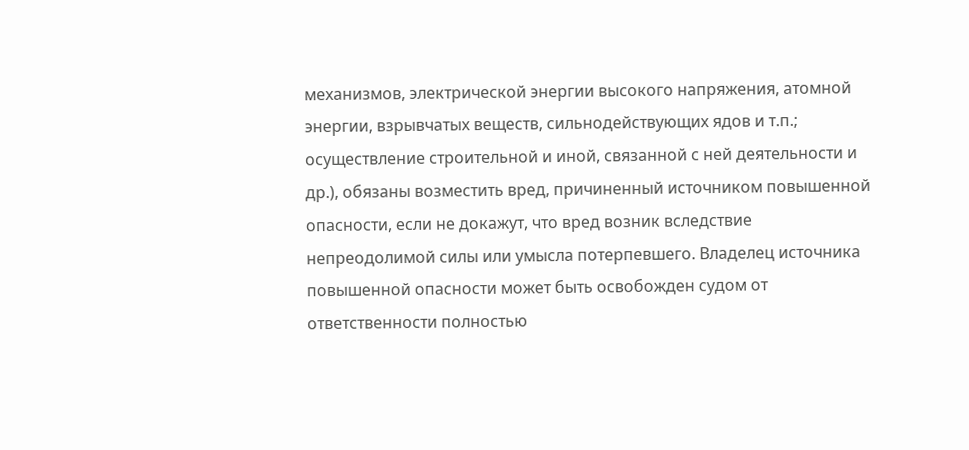механизмов, электрической энергии высокого напряжения, атомной энергии, взрывчатых веществ, сильнодействующих ядов и т.п.; осуществление строительной и иной, связанной с ней деятельности и др.), обязаны возместить вред, причиненный источником повышенной опасности, если не докажут, что вред возник вследствие непреодолимой силы или умысла потерпевшего. Владелец источника повышенной опасности может быть освобожден судом от ответственности полностью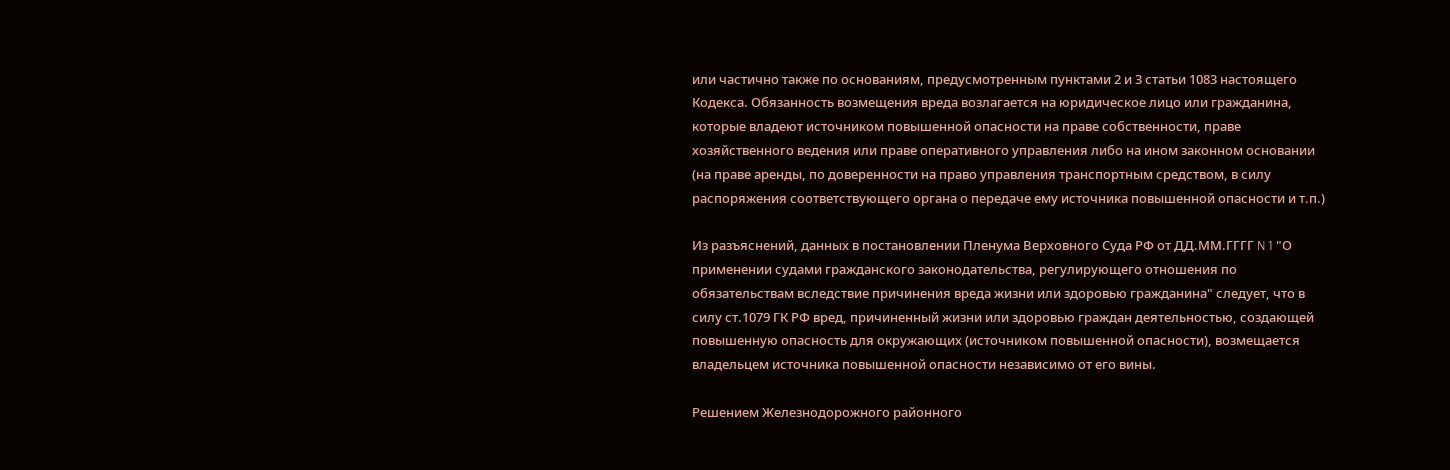или частично также по основаниям, предусмотренным пунктами 2 и 3 статьи 1083 настоящего Кодекса. Обязанность возмещения вреда возлагается на юридическое лицо или гражданина, которые владеют источником повышенной опасности на праве собственности, праве хозяйственного ведения или праве оперативного управления либо на ином законном основании (на праве аренды, по доверенности на право управления транспортным средством, в силу распоряжения соответствующего органа о передаче ему источника повышенной опасности и т.п.)

Из разъяснений, данных в постановлении Пленума Верховного Суда РФ от ДД.ММ.ГГГГ N 1 "О применении судами гражданского законодательства, регулирующего отношения по обязательствам вследствие причинения вреда жизни или здоровью гражданина" следует, что в силу ст.1079 ГК РФ вред, причиненный жизни или здоровью граждан деятельностью, создающей повышенную опасность для окружающих (источником повышенной опасности), возмещается владельцем источника повышенной опасности независимо от его вины.

Решением Железнодорожного районного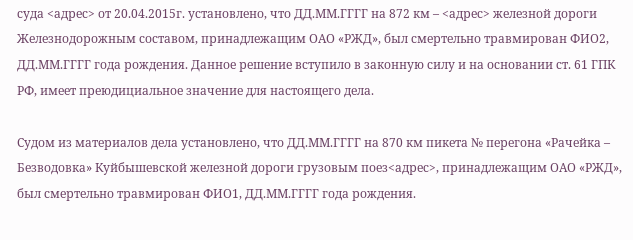суда <адрес> от 20.04.2015г. установлено, что ДД.ММ.ГГГГ на 872 км – <адрес> железной дороги Железнодорожным составом, принадлежащим ОАО «РЖД», был смертельно травмирован ФИО2, ДД.ММ.ГГГГ года рождения. Данное решение вступило в законную силу и на основании ст. 61 ГПК РФ, имеет преюдициальное значение для настоящего дела.

Судом из материалов дела установлено, что ДД.ММ.ГГГГ на 870 км пикета № перегона «Рачейка – Безводовка» Куйбышевской железной дороги грузовым поез<адрес>, принадлежащим ОАО «РЖД», был смертельно травмирован ФИО1, ДД.ММ.ГГГГ года рождения.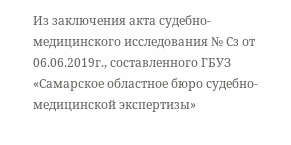Из заключения акта судебно-медицинского исследования № Сз от 06.06.2019г., составленного ГБУЗ «Самарское областное бюро судебно-медицинской экспертизы»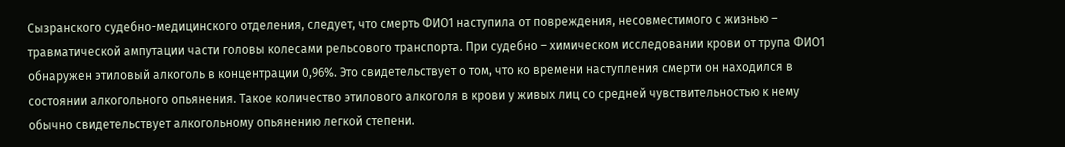Сызранского судебно-медицинского отделения, следует, что смерть ФИО1 наступила от повреждения, несовместимого с жизнью – травматической ампутации части головы колесами рельсового транспорта. При судебно – химическом исследовании крови от трупа ФИО1 обнаружен этиловый алкоголь в концентрации 0,96%. Это свидетельствует о том, что ко времени наступления смерти он находился в состоянии алкогольного опьянения. Такое количество этилового алкоголя в крови у живых лиц со средней чувствительностью к нему обычно свидетельствует алкогольному опьянению легкой степени.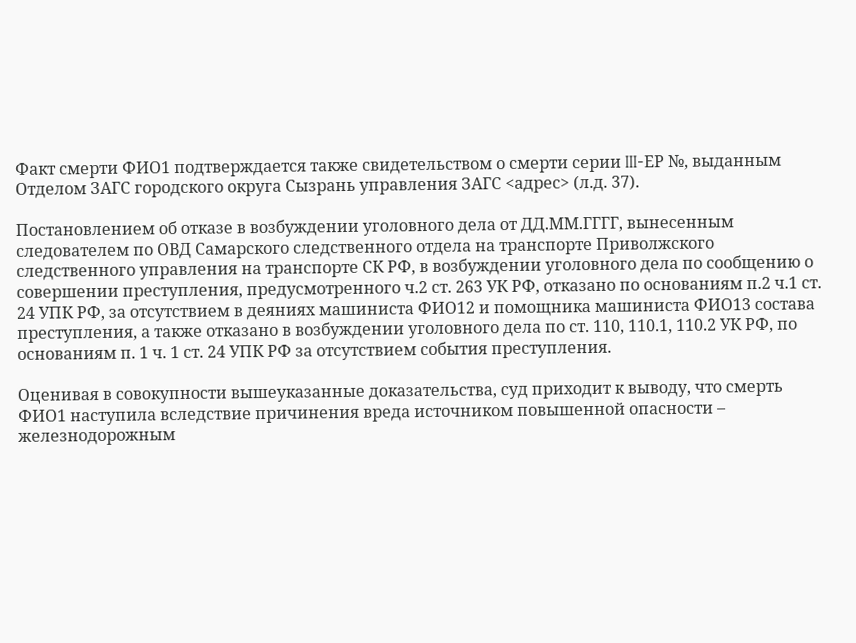Факт смерти ФИО1 подтверждается также свидетельством о смерти серии III-ЕР №, выданным Отделом ЗАГС городского округа Сызрань управления ЗАГС <адрес> (л.д. 37).

Постановлением об отказе в возбуждении уголовного дела от ДД.ММ.ГГГГ, вынесенным следователем по ОВД Самарского следственного отдела на транспорте Приволжского следственного управления на транспорте СК РФ, в возбуждении уголовного дела по сообщению о совершении преступления, предусмотренного ч.2 ст. 263 УК РФ, отказано по основаниям п.2 ч.1 ст. 24 УПК РФ, за отсутствием в деяниях машиниста ФИО12 и помощника машиниста ФИО13 состава преступления, а также отказано в возбуждении уголовного дела по ст. 110, 110.1, 110.2 УК РФ, по основаниям п. 1 ч. 1 ст. 24 УПК РФ за отсутствием события преступления.

Оценивая в совокупности вышеуказанные доказательства, суд приходит к выводу, что смерть ФИО1 наступила вследствие причинения вреда источником повышенной опасности – железнодорожным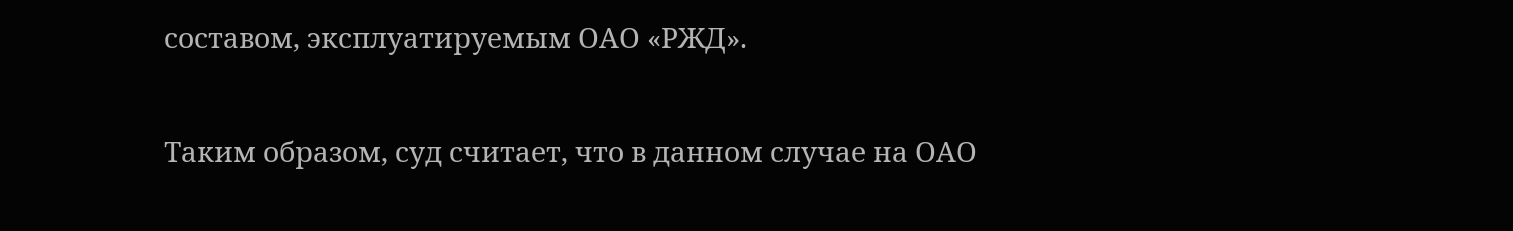составом, эксплуатируемым ОАО «РЖД».

Таким образом, суд считает, что в данном случае на ОАО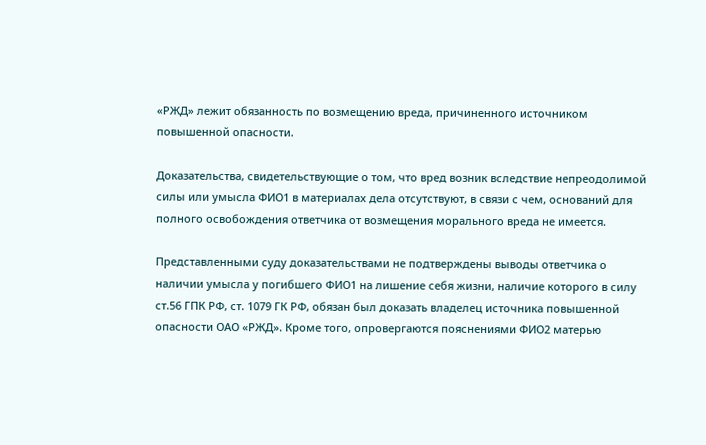«РЖД» лежит обязанность по возмещению вреда, причиненного источником повышенной опасности.

Доказательства, свидетельствующие о том, что вред возник вследствие непреодолимой силы или умысла ФИО1 в материалах дела отсутствуют, в связи с чем, оснований для полного освобождения ответчика от возмещения морального вреда не имеется.

Представленными суду доказательствами не подтверждены выводы ответчика о наличии умысла у погибшего ФИО1 на лишение себя жизни, наличие которого в силу ст.56 ГПК РФ, ст. 1079 ГК РФ, обязан был доказать владелец источника повышенной опасности ОАО «РЖД». Кроме того, опровергаются пояснениями ФИО2 матерью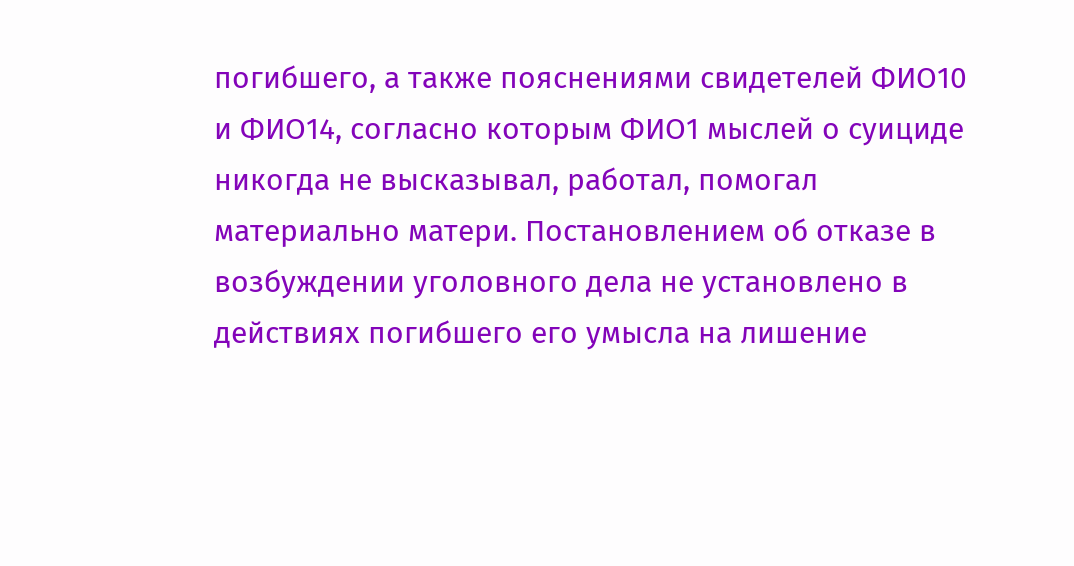погибшего, а также пояснениями свидетелей ФИО10 и ФИО14, согласно которым ФИО1 мыслей о суициде никогда не высказывал, работал, помогал материально матери. Постановлением об отказе в возбуждении уголовного дела не установлено в действиях погибшего его умысла на лишение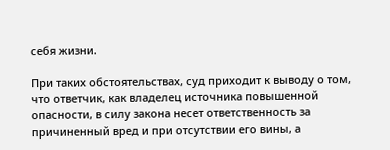себя жизни.

При таких обстоятельствах, суд приходит к выводу о том, что ответчик, как владелец источника повышенной опасности, в силу закона несет ответственность за причиненный вред и при отсутствии его вины, а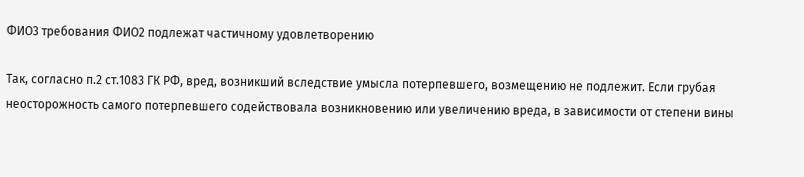ФИО3 требования ФИО2 подлежат частичному удовлетворению

Так, согласно п.2 ст.1083 ГК РФ, вред, возникший вследствие умысла потерпевшего, возмещению не подлежит. Если грубая неосторожность самого потерпевшего содействовала возникновению или увеличению вреда, в зависимости от степени вины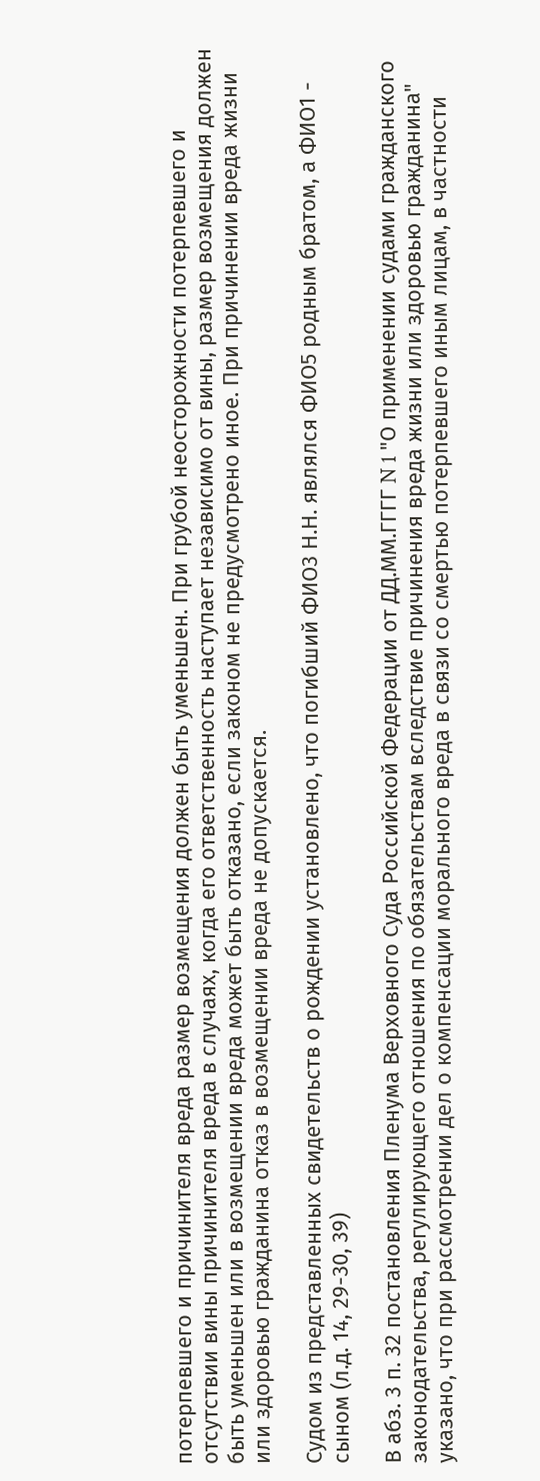потерпевшего и причинителя вреда размер возмещения должен быть уменьшен. При грубой неосторожности потерпевшего и отсутствии вины причинителя вреда в случаях, когда его ответственность наступает независимо от вины, размер возмещения должен быть уменьшен или в возмещении вреда может быть отказано, если законом не предусмотрено иное. При причинении вреда жизни или здоровью гражданина отказ в возмещении вреда не допускается.

Судом из представленных свидетельств о рождении установлено, что погибший ФИО3 Н.Н. являлся ФИО5 родным братом, а ФИО1 - сыном (л.д. 14, 29-30, 39)

В абз. 3 п. 32 постановления Пленума Верховного Суда Российской Федерации от ДД.ММ.ГГГГ N 1 "О применении судами гражданского законодательства, регулирующего отношения по обязательствам вследствие причинения вреда жизни или здоровью гражданина" указано, что при рассмотрении дел о компенсации морального вреда в связи со смертью потерпевшего иным лицам, в частности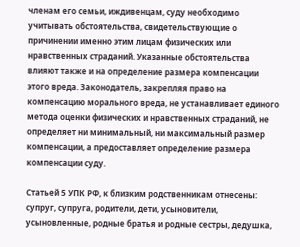членам его семьи, иждивенцам, суду необходимо учитывать обстоятельства, свидетельствующие о причинении именно этим лицам физических или нравственных страданий. Указанные обстоятельства влияют также и на определение размера компенсации этого вреда. Законодатель, закрепляя право на компенсацию морального вреда, не устанавливает единого метода оценки физических и нравственных страданий, не определяет ни минимальный, ни максимальный размер компенсации, а предоставляет определение размера компенсации суду.

Статьей 5 УПК РФ, к близким родственникам отнесены: супруг, супруга, родители, дети, усыновители, усыновленные, родные братья и родные сестры, дедушка,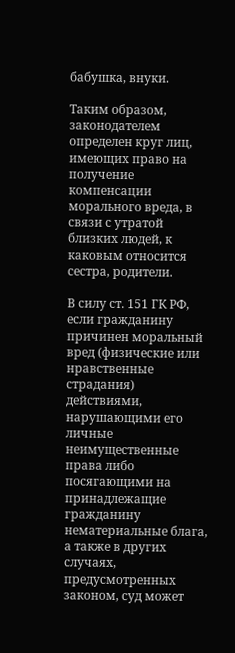бабушка, внуки.

Таким образом, законодателем определен круг лиц, имеющих право на получение компенсации морального вреда, в связи с утратой близких людей, к каковым относится сестра, родители.

В силу ст. 151 ГК РФ, если гражданину причинен моральный вред (физические или нравственные страдания) действиями, нарушающими его личные неимущественные права либо посягающими на принадлежащие гражданину нематериальные блага, а также в других случаях, предусмотренных законом, суд может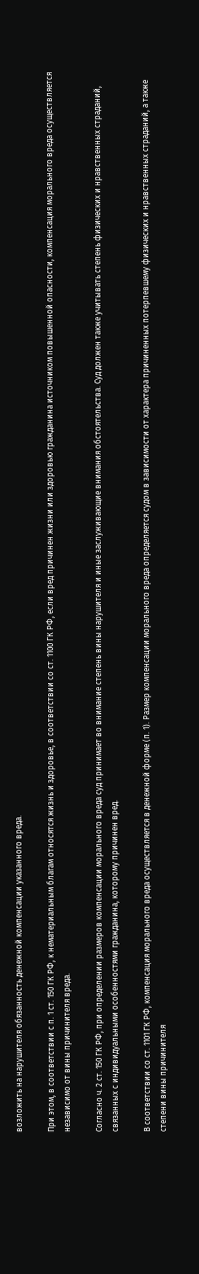возложить на нарушителя обязанность денежной компенсации указанного вреда.

При этом, в соответствии с п. 1 ст. 150 ГК РФ, к нематериальным благам относятся жизнь и здоровье, в соответствии со ст. 1100 ГК РФ, если вред причинен жизни или здоровью гражданина источником повышенной опасности, компенсация морального вреда осуществляется независимо от вины причинителя вреда.

Согласно ч. 2 ст. 150 ГК РФ, при определении размеров компенсации морального вреда суд принимает во внимание степень вины нарушителя и иные заслуживающие внимания обстоятельства. Суд должен также учитывать степень физических и нравственных страданий, связанных с индивидуальными особенностями гражданина, которому причинен вред.

В соответствии со ст. 1101 ГК РФ, компенсация морального вреда осуществляется в денежной форме (п. 1). Размер компенсации морального вреда определяется судом в зависимости от характера причиненных потерпевшему физических и нравственных страданий, а также степени вины причинителя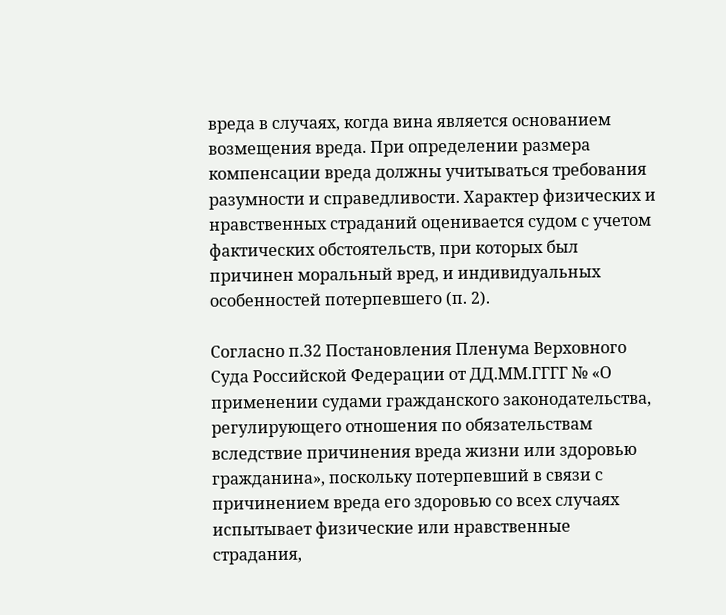вреда в случаях, когда вина является основанием возмещения вреда. При определении размера компенсации вреда должны учитываться требования разумности и справедливости. Характер физических и нравственных страданий оценивается судом с учетом фактических обстоятельств, при которых был причинен моральный вред, и индивидуальных особенностей потерпевшего (п. 2).

Согласно п.32 Постановления Пленума Верховного Суда Российской Федерации от ДД.ММ.ГГГГ № «О применении судами гражданского законодательства, регулирующего отношения по обязательствам вследствие причинения вреда жизни или здоровью гражданина», поскольку потерпевший в связи с причинением вреда его здоровью со всех случаях испытывает физические или нравственные страдания,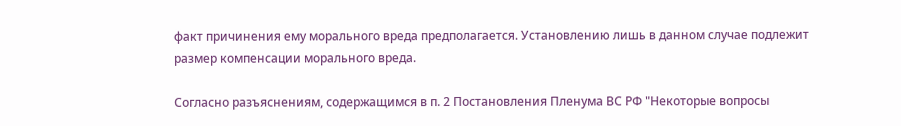факт причинения ему морального вреда предполагается. Установлению лишь в данном случае подлежит размер компенсации морального вреда.

Согласно разъяснениям, содержащимся в п. 2 Постановления Пленума ВС РФ "Некоторые вопросы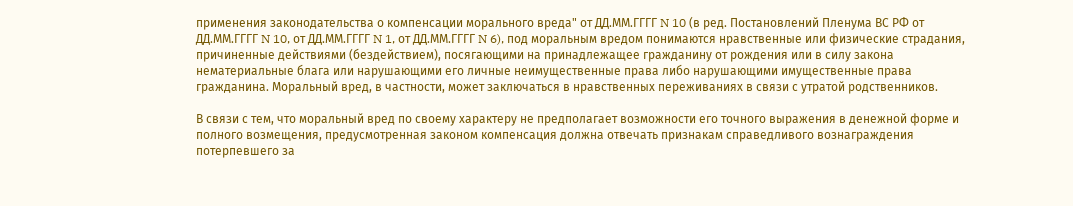применения законодательства о компенсации морального вреда" от ДД.ММ.ГГГГ N 10 (в ред. Постановлений Пленума ВС РФ от ДД.ММ.ГГГГ N 10, от ДД.ММ.ГГГГ N 1, от ДД.ММ.ГГГГ N 6), под моральным вредом понимаются нравственные или физические страдания, причиненные действиями (бездействием), посягающими на принадлежащее гражданину от рождения или в силу закона нематериальные блага или нарушающими его личные неимущественные права либо нарушающими имущественные права гражданина. Моральный вред, в частности, может заключаться в нравственных переживаниях в связи с утратой родственников.

В связи с тем, что моральный вред по своему характеру не предполагает возможности его точного выражения в денежной форме и полного возмещения, предусмотренная законом компенсация должна отвечать признакам справедливого вознаграждения потерпевшего за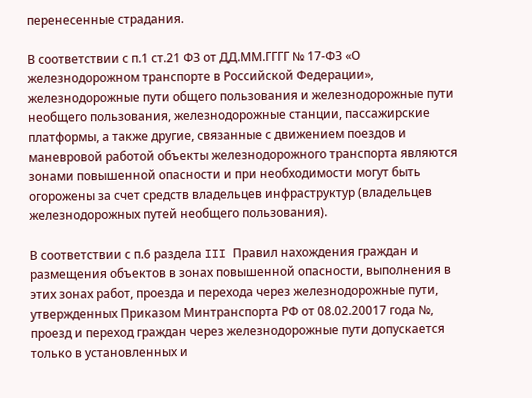перенесенные страдания.

В соответствии с п.1 ст.21 ФЗ от ДД.ММ.ГГГГ № 17-ФЗ «О железнодорожном транспорте в Российской Федерации», железнодорожные пути общего пользования и железнодорожные пути необщего пользования, железнодорожные станции, пассажирские платформы, а также другие, связанные с движением поездов и маневровой работой объекты железнодорожного транспорта являются зонами повышенной опасности и при необходимости могут быть огорожены за счет средств владельцев инфраструктур (владельцев железнодорожных путей необщего пользования).

В соответствии с п.6 раздела III Правил нахождения граждан и размещения объектов в зонах повышенной опасности, выполнения в этих зонах работ, проезда и перехода через железнодорожные пути, утвержденных Приказом Минтранспорта РФ от 08.02.20017 года №, проезд и переход граждан через железнодорожные пути допускается только в установленных и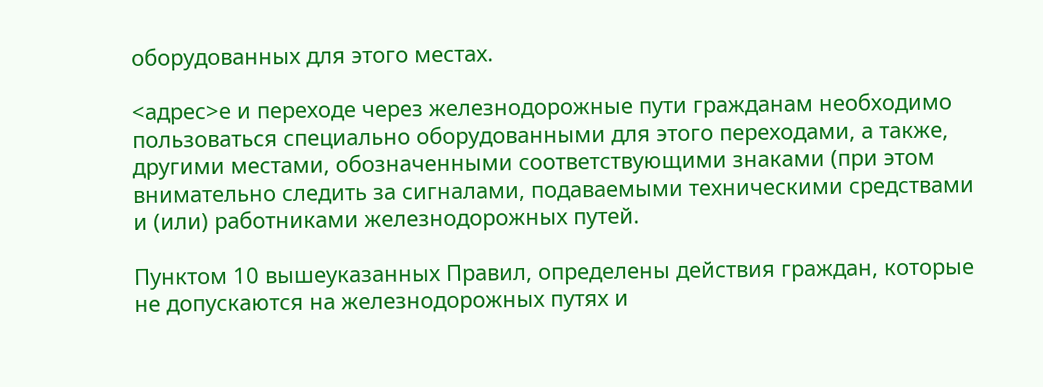оборудованных для этого местах.

<адрес>е и переходе через железнодорожные пути гражданам необходимо пользоваться специально оборудованными для этого переходами, а также, другими местами, обозначенными соответствующими знаками (при этом внимательно следить за сигналами, подаваемыми техническими средствами и (или) работниками железнодорожных путей.

Пунктом 10 вышеуказанных Правил, определены действия граждан, которые не допускаются на железнодорожных путях и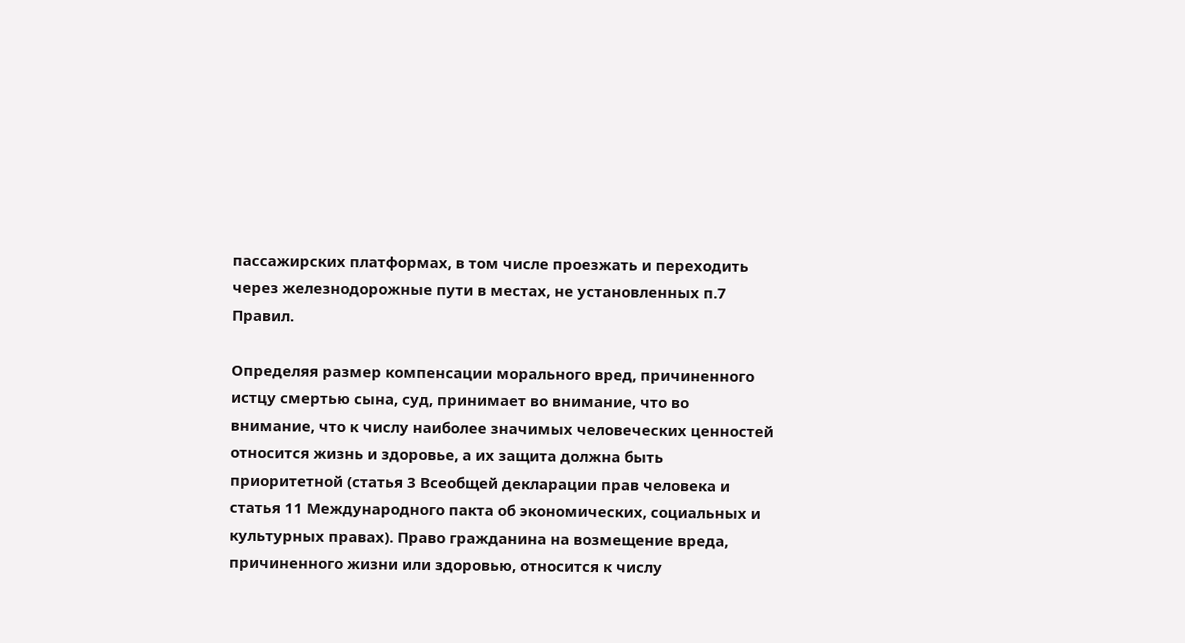пассажирских платформах, в том числе проезжать и переходить через железнодорожные пути в местах, не установленных п.7 Правил.

Определяя размер компенсации морального вред, причиненного истцу смертью сына, суд, принимает во внимание, что во внимание, что к числу наиболее значимых человеческих ценностей относится жизнь и здоровье, а их защита должна быть приоритетной (статья 3 Всеобщей декларации прав человека и статья 11 Международного пакта об экономических, социальных и культурных правах). Право гражданина на возмещение вреда, причиненного жизни или здоровью, относится к числу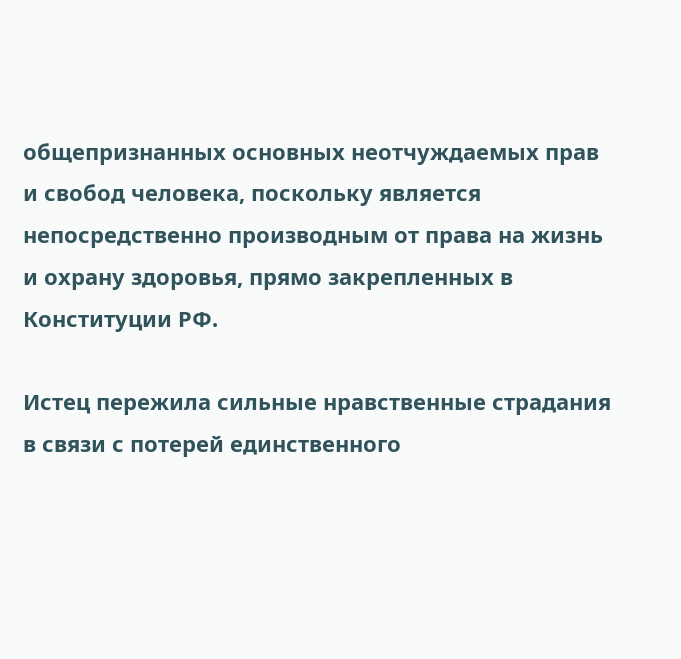общепризнанных основных неотчуждаемых прав и свобод человека, поскольку является непосредственно производным от права на жизнь и охрану здоровья, прямо закрепленных в Конституции РФ.

Истец пережила сильные нравственные страдания в связи с потерей единственного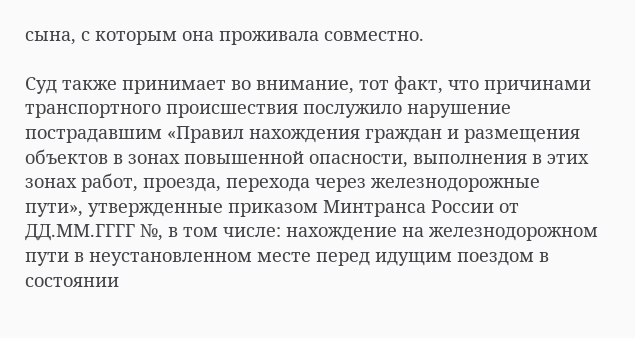сына, с которым она проживала совместно.

Суд также принимает во внимание, тот факт, что причинами транспортного происшествия послужило нарушение пострадавшим «Правил нахождения граждан и размещения объектов в зонах повышенной опасности, выполнения в этих зонах работ, проезда, перехода через железнодорожные пути», утвержденные приказом Минтранса России от ДД.ММ.ГГГГ №, в том числе: нахождение на железнодорожном пути в неустановленном месте перед идущим поездом в состоянии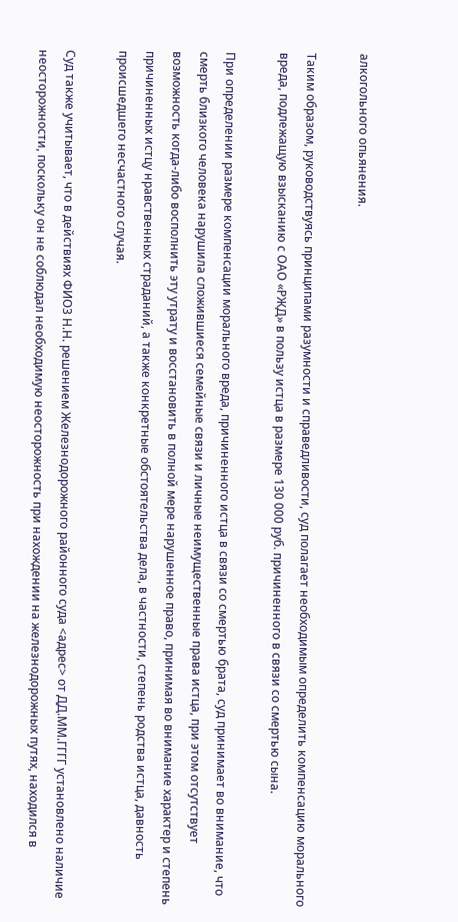алкогольного опьянения.

Таким образом, руководствуясь принципами разумности и справедливости, суд полагает необходимым определить компенсацию морального вреда, подлежащую взысканию с ОАО «РЖД» в пользу истца в размере 130 000 руб. причиненного в связи со смертью сына.

При определении размере компенсации морального вреда, причиненного истца в связи со смертью брата, суд принимает во внимание, что смерть близкого человека нарушила сложившиеся семейные связи и личные неимущественные права истца, при этом отсутствует возможность когда-либо восполнить эту утрату и восстановить в полной мере нарушенное право, принимая во внимание характер и степень причиненных истцу нравственных страданий, а также конкретные обстоятельства дела, в частности, степень родства истца, давность происшедшего несчастного случая.

Суд также учитывает, что в действиях ФИО3 Н.Н. решением Железнодорожного районного суда <адрес> от ДД.ММ.ГГГГ установлено наличие неосторожности, поскольку он не соблюдал необходимую неосторожность при нахождении на железнодорожных путях, находился в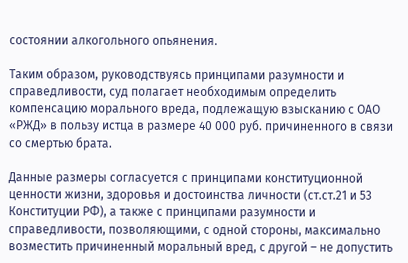состоянии алкогольного опьянения.

Таким образом, руководствуясь принципами разумности и справедливости, суд полагает необходимым определить компенсацию морального вреда, подлежащую взысканию с ОАО «РЖД» в пользу истца в размере 40 000 руб. причиненного в связи со смертью брата.

Данные размеры согласуется с принципами конституционной ценности жизни, здоровья и достоинства личности (ст.ст.21 и 53 Конституции РФ), а также с принципами разумности и справедливости, позволяющими, с одной стороны, максимально возместить причиненный моральный вред, с другой – не допустить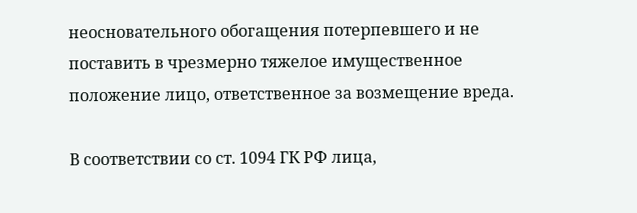неосновательного обогащения потерпевшего и не поставить в чрезмерно тяжелое имущественное положение лицо, ответственное за возмещение вреда.

В соответствии со ст. 1094 ГК РФ лица,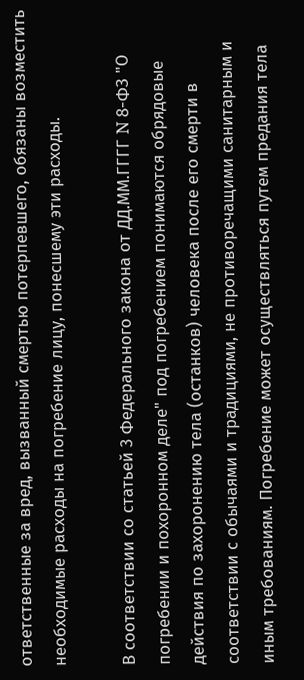ответственные за вред, вызванный смертью потерпевшего, обязаны возместить необходимые расходы на погребение лицу, понесшему эти расходы.

В соответствии со статьей 3 Федерального закона от ДД.ММ.ГГГГ N 8-ФЗ "О погребении и похоронном деле" под погребением понимаются обрядовые действия по захоронению тела (останков) человека после его смерти в соответствии с обычаями и традициями, не противоречащими санитарным и иным требованиям. Погребение может осуществляться путем предания тела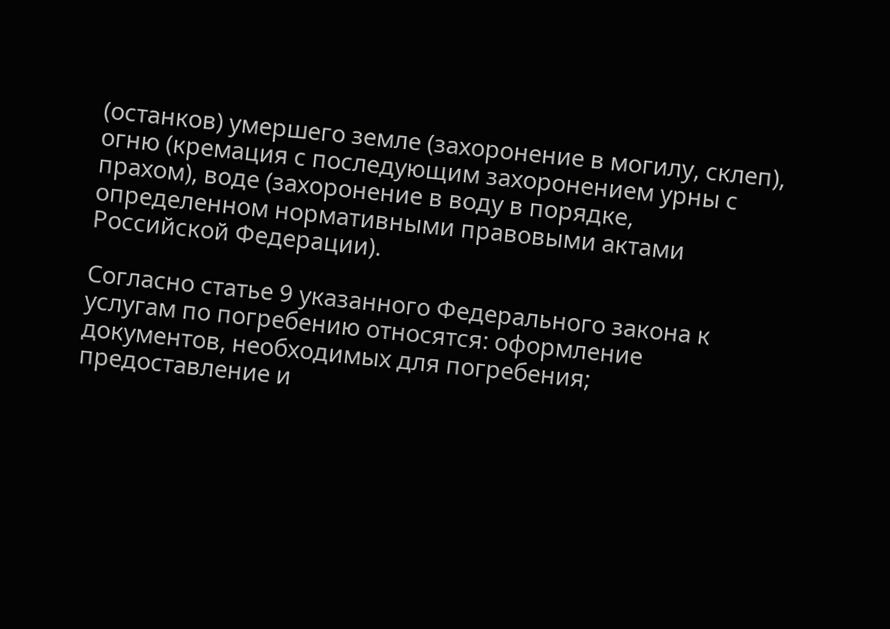(останков) умершего земле (захоронение в могилу, склеп), огню (кремация с последующим захоронением урны с прахом), воде (захоронение в воду в порядке, определенном нормативными правовыми актами Российской Федерации).

Согласно статье 9 указанного Федерального закона к услугам по погребению относятся: оформление документов, необходимых для погребения; предоставление и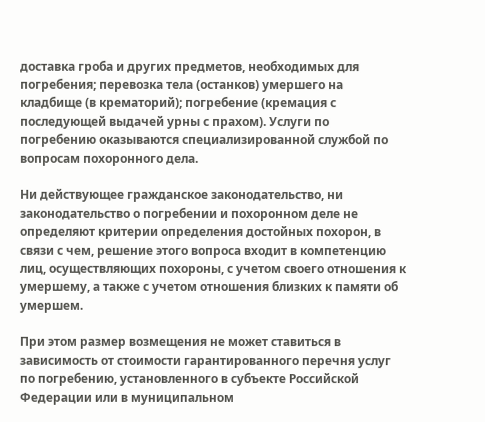доставка гроба и других предметов, необходимых для погребения; перевозка тела (останков) умершего на кладбище (в крематорий); погребение (кремация с последующей выдачей урны с прахом). Услуги по погребению оказываются специализированной службой по вопросам похоронного дела.

Ни действующее гражданское законодательство, ни законодательство о погребении и похоронном деле не определяют критерии определения достойных похорон, в связи с чем, решение этого вопроса входит в компетенцию лиц, осуществляющих похороны, с учетом своего отношения к умершему, а также с учетом отношения близких к памяти об умершем.

При этом размер возмещения не может ставиться в зависимость от стоимости гарантированного перечня услуг по погребению, установленного в субъекте Российской Федерации или в муниципальном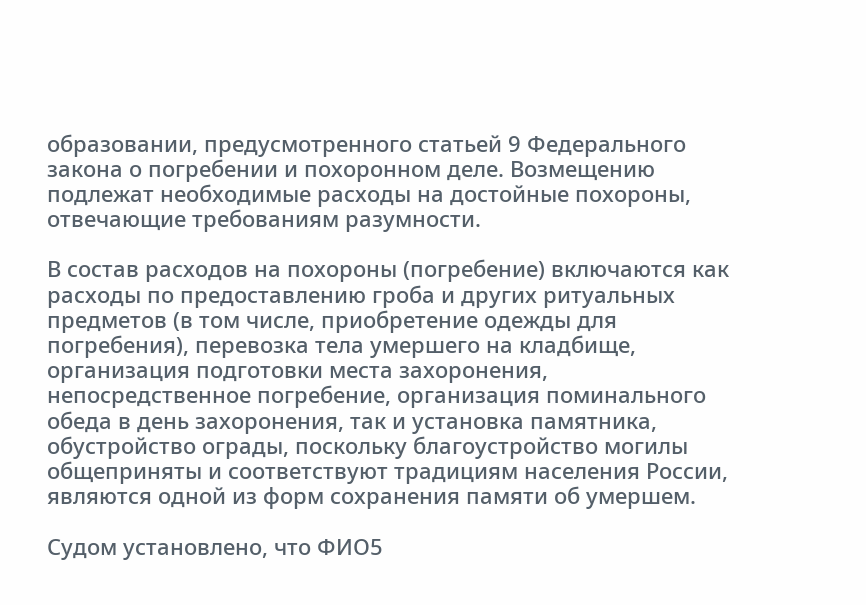образовании, предусмотренного статьей 9 Федерального закона о погребении и похоронном деле. Возмещению подлежат необходимые расходы на достойные похороны, отвечающие требованиям разумности.

В состав расходов на похороны (погребение) включаются как расходы по предоставлению гроба и других ритуальных предметов (в том числе, приобретение одежды для погребения), перевозка тела умершего на кладбище, организация подготовки места захоронения, непосредственное погребение, организация поминального обеда в день захоронения, так и установка памятника, обустройство ограды, поскольку благоустройство могилы общеприняты и соответствуют традициям населения России, являются одной из форм сохранения памяти об умершем.

Судом установлено, что ФИО5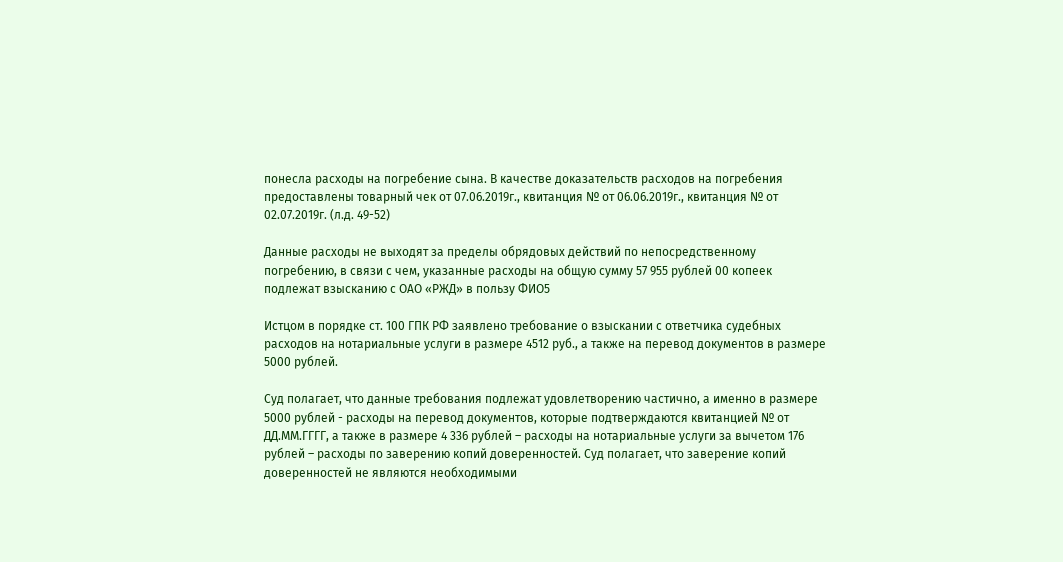понесла расходы на погребение сына. В качестве доказательств расходов на погребения предоставлены товарный чек от 07.06.2019г., квитанция № от 06.06.2019г., квитанция № от 02.07.2019г. (л.д. 49-52)

Данные расходы не выходят за пределы обрядовых действий по непосредственному погребению, в связи с чем, указанные расходы на общую сумму 57 955 рублей 00 копеек подлежат взысканию с ОАО «РЖД» в пользу ФИО5

Истцом в порядке ст. 100 ГПК РФ заявлено требование о взыскании с ответчика судебных расходов на нотариальные услуги в размере 4512 руб., а также на перевод документов в размере 5000 рублей.

Суд полагает, что данные требования подлежат удовлетворению частично, а именно в размере 5000 рублей - расходы на перевод документов, которые подтверждаются квитанцией № от ДД.ММ.ГГГГ, а также в размере 4 336 рублей – расходы на нотариальные услуги за вычетом 176 рублей – расходы по заверению копий доверенностей. Суд полагает, что заверение копий доверенностей не являются необходимыми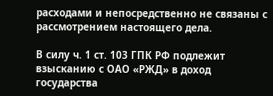расходами и непосредственно не связаны с рассмотрением настоящего дела.

В силу ч. 1 ст. 103 ГПК РФ подлежит взысканию с ОАО «РЖД» в доход государства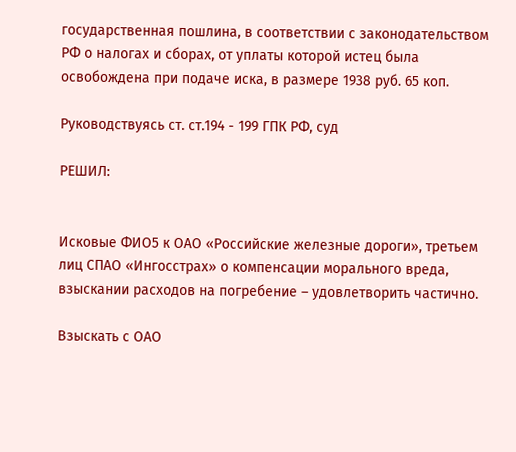государственная пошлина, в соответствии с законодательством РФ о налогах и сборах, от уплаты которой истец была освобождена при подаче иска, в размере 1938 руб. 65 коп.

Руководствуясь ст. ст.194 - 199 ГПК РФ, суд

РЕШИЛ:


Исковые ФИО5 к ОАО «Российские железные дороги», третьем лиц СПАО «Ингосстрах» о компенсации морального вреда, взыскании расходов на погребение – удовлетворить частично.

Взыскать с ОАО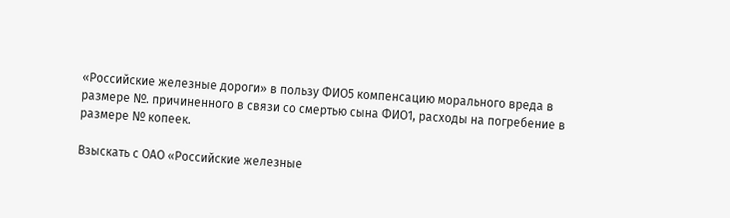«Российские железные дороги» в пользу ФИО5 компенсацию морального вреда в размере №. причиненного в связи со смертью сына ФИО1, расходы на погребение в размере № копеек.

Взыскать с ОАО «Российские железные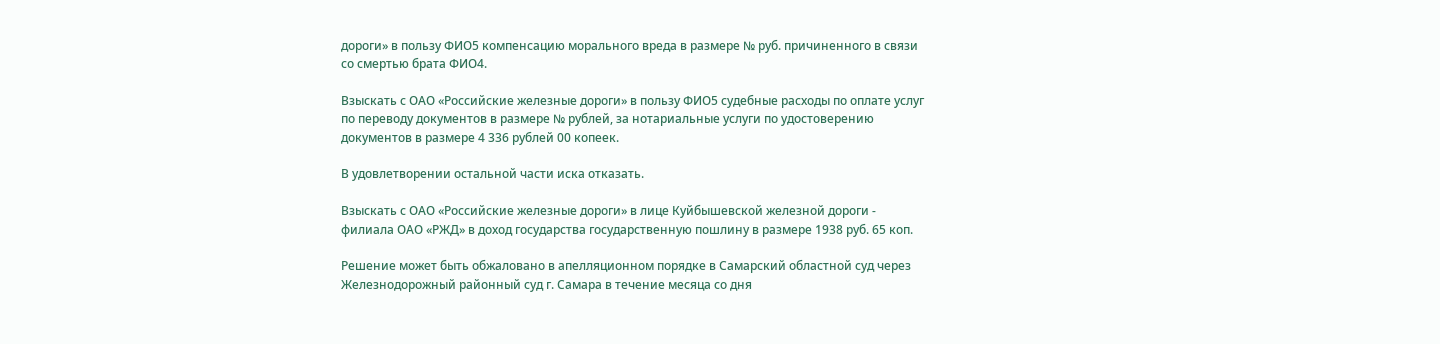дороги» в пользу ФИО5 компенсацию морального вреда в размере № руб. причиненного в связи со смертью брата ФИО4.

Взыскать с ОАО «Российские железные дороги» в пользу ФИО5 судебные расходы по оплате услуг по переводу документов в размере № рублей, за нотариальные услуги по удостоверению документов в размере 4 336 рублей 00 копеек.

В удовлетворении остальной части иска отказать.

Взыскать с ОАО «Российские железные дороги» в лице Куйбышевской железной дороги - филиала ОАО «РЖД» в доход государства государственную пошлину в размере 1938 руб. 65 коп.

Решение может быть обжаловано в апелляционном порядке в Самарский областной суд через Железнодорожный районный суд г. Самара в течение месяца со дня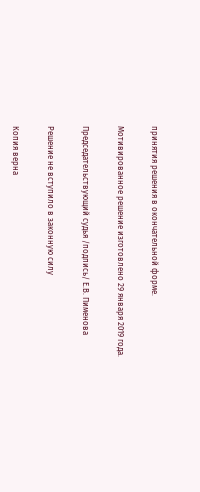принятия решения в окончательной форме.

Мотивированное решение изготовлено 29 января 2019 года.

Председательствующий судья /подпись/ Е.В. Пименова

Решение не вступило в законную силу

Копия верна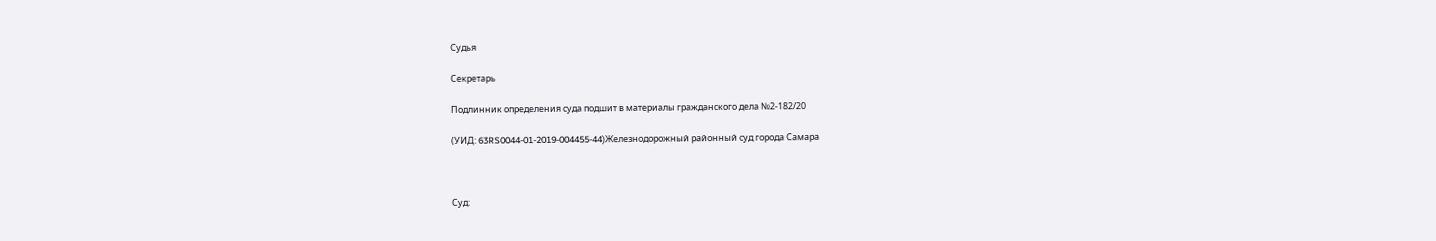Судья

Секретарь

Подлинник определения суда подшит в материалы гражданского дела №2-182/20

(УИД: 63RS0044-01-2019-004455-44)Железнодорожный районный суд города Самара



Суд: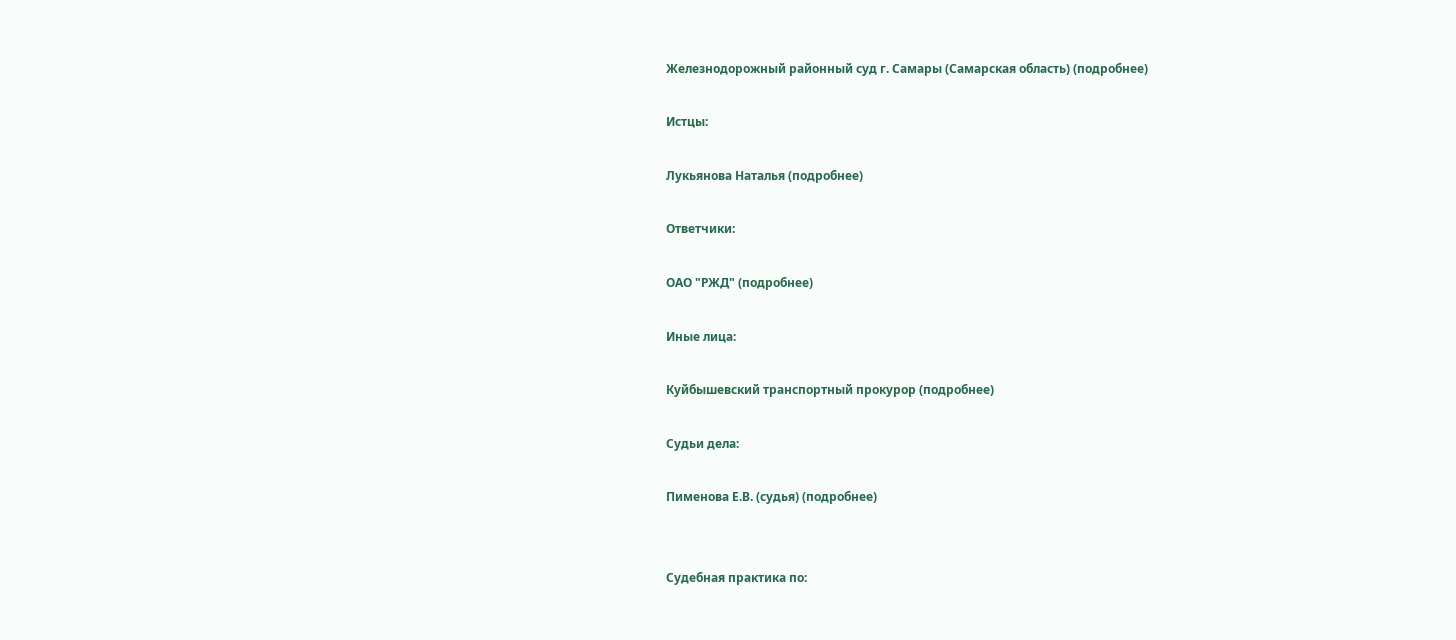Железнодорожный районный суд г. Самары (Самарская область) (подробнее)

Истцы:

Лукьянова Наталья (подробнее)

Ответчики:

ОАО "РЖД" (подробнее)

Иные лица:

Куйбышевский транспортный прокурор (подробнее)

Судьи дела:

Пименова Е.В. (судья) (подробнее)


Судебная практика по: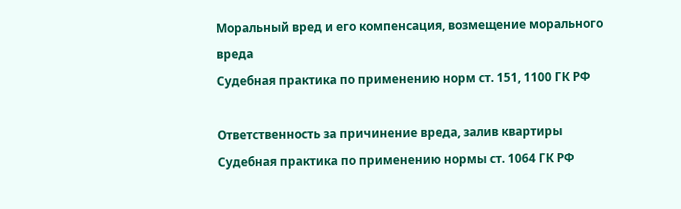Моральный вред и его компенсация, возмещение морального вреда
Судебная практика по применению норм ст. 151, 1100 ГК РФ

Ответственность за причинение вреда, залив квартиры
Судебная практика по применению нормы ст. 1064 ГК РФ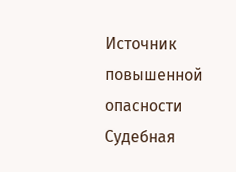Источник повышенной опасности
Судебная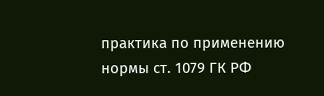практика по применению нормы ст. 1079 ГК РФ